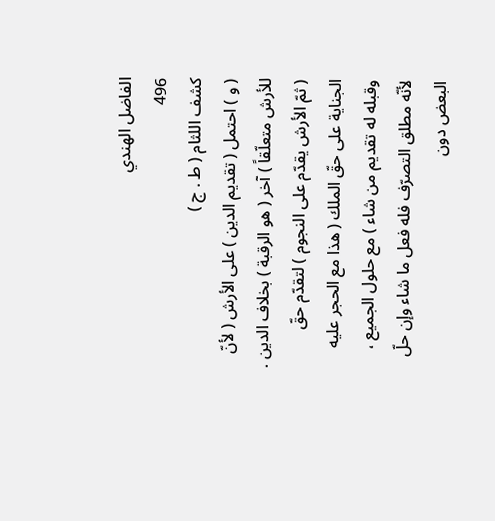الفاضل الهندي
496
كشف اللثام ( ط . ج )
( و ) احتمل ( تقديم الدين ) على الأرش ( لأنّ للأرش متعلّقاً ) آخر ( هو الرقبة ) بخلاف الدين . ( ثمّ الأرش يقدّم على النجوم ) لتقدّم حقّ الجناية على حقّ الملك ( هذا مع الحجر عليه وقبله له تقديم من شاء ) مع حلول الجميع ، لأنّه مطلق التصرّف فله فعل ما شاء وإن حلّ البعض دون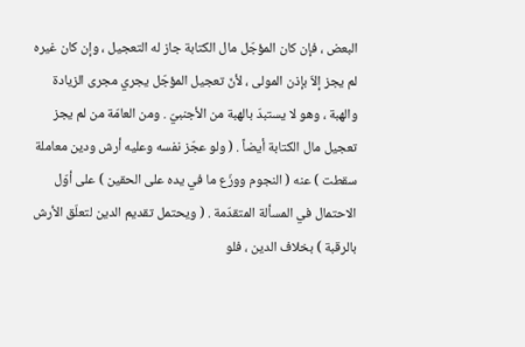البعض ، فإن كان المؤجّل مال الكتابة جاز له التعجيل ، وإن كان غيره لم يجز إلاّ بإذن المولى ، لأنّ تعجيل المؤجّل يجري مجرى الزيادة والهبة ، وهو لا يستبدّ بالهبة من الأجنبيّ . ومن العامّة من لم يجز تعجيل مال الكتابة أيضاً . ( ولو عجّز نفسه وعليه أرش ودين معاملة سقطت ) عنه ( النجوم ووزّع ما في يده على الحقين ) على أوّل الاحتمال في المسألة المتقدّمة . ( ويحتمل تقديم الدين لتعلّق الأرش بالرقبة ) بخلاف الدين ، فلو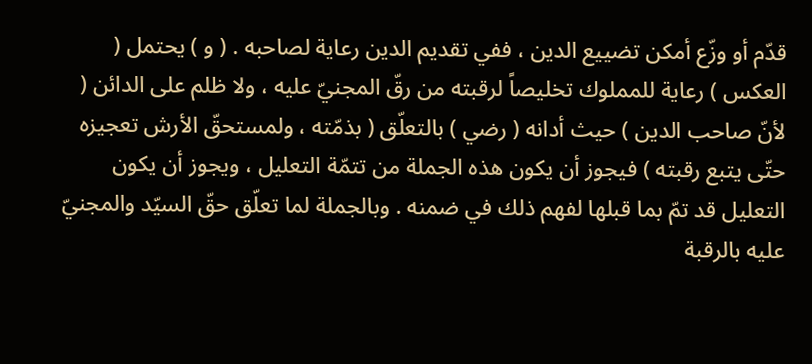قدّم أو وزّع أمكن تضييع الدين ، ففي تقديم الدين رعاية لصاحبه . ( و ) يحتمل ( العكس ) رعاية للمملوك تخليصاً لرقبته من رقّ المجنيّ عليه ، ولا ظلم على الدائن ( لأنّ صاحب الدين ) حيث أدانه ( رضي ) بالتعلّق ( بذمّته ، ولمستحقّ الأرش تعجيزه حتّى يتبع رقبته ) فيجوز أن يكون هذه الجملة من تتمّة التعليل ، ويجوز أن يكون التعليل قد تمّ بما قبلها لفهم ذلك في ضمنه . وبالجملة لما تعلّق حقّ السيّد والمجنيّ عليه بالرقبة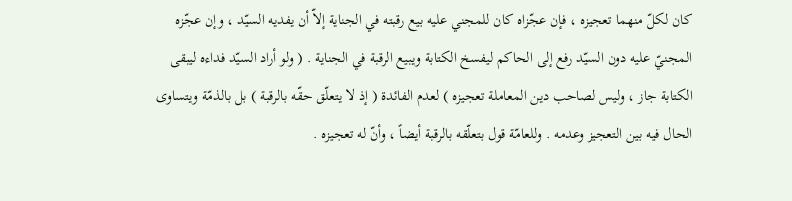كان لكلّ منهما تعجيزه ، فإن عجّزاه كان للمجني عليه بيع رقبته في الجناية إلاّ أن يفديه السيّد ، وإن عجّزه المجنيّ عليه دون السيّد رفع إلى الحاكم ليفسخ الكتابة ويبيع الرقبة في الجناية . ( ولو أراد السيّد فداءه ليبقى الكتابة جاز ، وليس لصاحب دين المعاملة تعجيزه ) لعدم الفائدة ( إذ لا يتعلّق حقّه بالرقبة ) بل بالذمّة ويتساوى الحال فيه بين التعجيز وعدمه . وللعامّة قول بتعلّقه بالرقبة أيضاً ، وأنّ له تعجيزه .